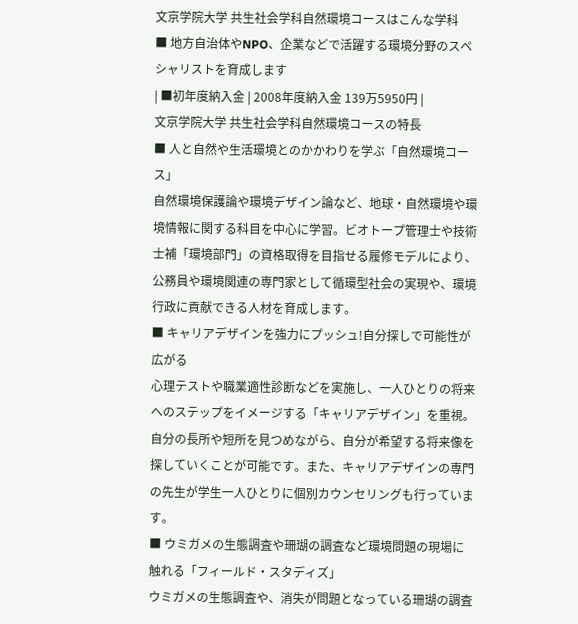文京学院大学 共生社会学科自然環境コースはこんな学科
■ 地方自治体やNPO、企業などで活躍する環境分野のスペシャリストを育成します
| ■初年度納入金 | 2008年度納入金 139万5950円 |
文京学院大学 共生社会学科自然環境コースの特長
■ 人と自然や生活環境とのかかわりを学ぶ「自然環境コース」
自然環境保護論や環境デザイン論など、地球・自然環境や環境情報に関する科目を中心に学習。ビオトープ管理士や技術士補「環境部門」の資格取得を目指せる履修モデルにより、公務員や環境関連の専門家として循環型社会の実現や、環境行政に貢献できる人材を育成します。
■ キャリアデザインを強力にプッシュ!自分探しで可能性が広がる
心理テストや職業適性診断などを実施し、一人ひとりの将来へのステップをイメージする「キャリアデザイン」を重視。自分の長所や短所を見つめながら、自分が希望する将来像を探していくことが可能です。また、キャリアデザインの専門の先生が学生一人ひとりに個別カウンセリングも行っています。
■ ウミガメの生態調査や珊瑚の調査など環境問題の現場に触れる「フィールド・スタディズ」
ウミガメの生態調査や、消失が問題となっている珊瑚の調査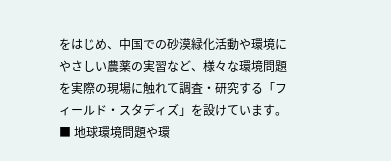をはじめ、中国での砂漠緑化活動や環境にやさしい農薬の実習など、様々な環境問題を実際の現場に触れて調査・研究する「フィールド・スタディズ」を設けています。
■ 地球環境問題や環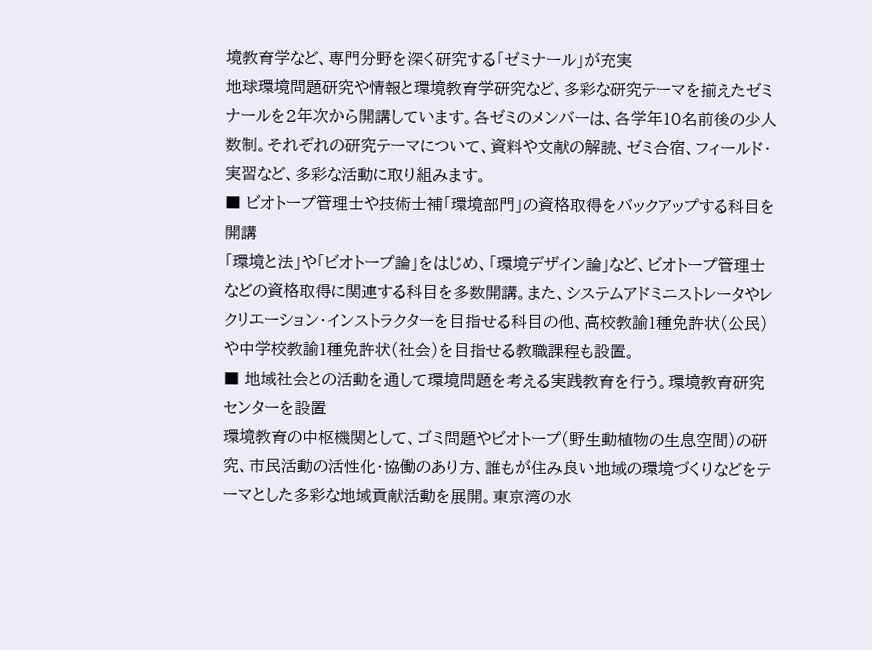境教育学など、専門分野を深く研究する「ゼミナール」が充実
地球環境問題研究や情報と環境教育学研究など、多彩な研究テーマを揃えたゼミナールを2年次から開講しています。各ゼミのメンバーは、各学年10名前後の少人数制。それぞれの研究テーマについて、資料や文献の解読、ゼミ合宿、フィールド・実習など、多彩な活動に取り組みます。
■ ビオトープ管理士や技術士補「環境部門」の資格取得をバックアップする科目を開講
「環境と法」や「ビオトープ論」をはじめ、「環境デザイン論」など、ビオトープ管理士などの資格取得に関連する科目を多数開講。また、システムアドミニストレータやレクリエーション・インストラクターを目指せる科目の他、高校教諭1種免許状(公民)や中学校教諭1種免許状(社会)を目指せる教職課程も設置。
■ 地域社会との活動を通して環境問題を考える実践教育を行う。環境教育研究センターを設置
環境教育の中枢機関として、ゴミ問題やビオトープ(野生動植物の生息空間)の研究、市民活動の活性化・協働のあり方、誰もが住み良い地域の環境づくりなどをテーマとした多彩な地域貢献活動を展開。東京湾の水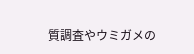質調査やウミガメの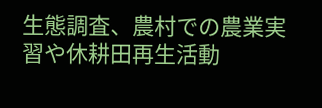生態調査、農村での農業実習や休耕田再生活動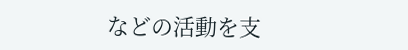などの活動を支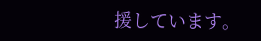援しています。